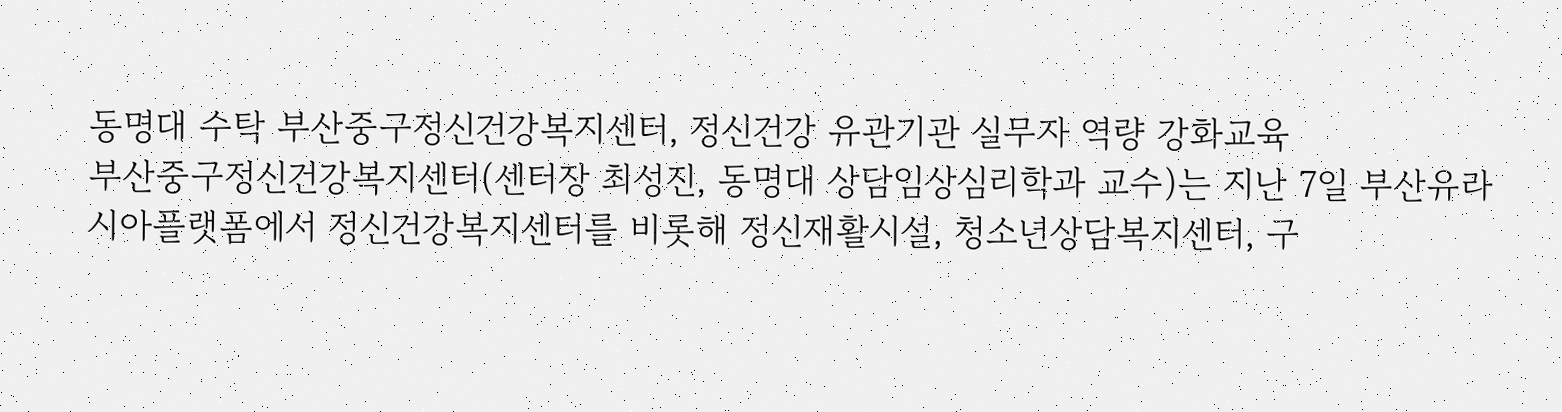동명대 수탁 부산중구정신건강복지센터, 정신건강 유관기관 실무자 역량 강화교육
부산중구정신건강복지센터(센터장 최성진, 동명대 상담임상심리학과 교수)는 지난 7일 부산유라시아플랫폼에서 정신건강복지센터를 비롯해 정신재활시설, 청소년상담복지센터, 구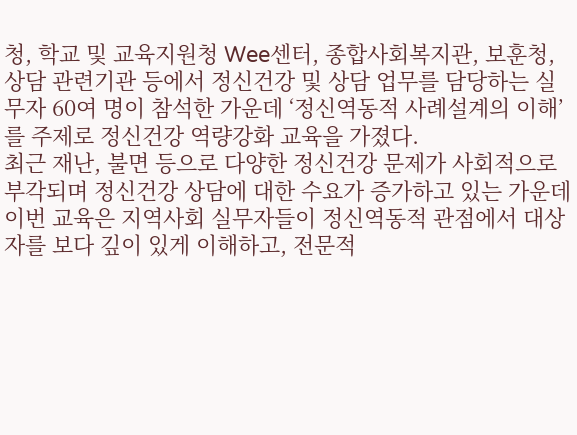청, 학교 및 교육지원청 Wee센터, 종합사회복지관, 보훈청, 상담 관련기관 등에서 정신건강 및 상담 업무를 담당하는 실무자 60여 명이 참석한 가운데 ‘정신역동적 사례설계의 이해’를 주제로 정신건강 역량강화 교육을 가졌다.
최근 재난, 불면 등으로 다양한 정신건강 문제가 사회적으로 부각되며 정신건강 상담에 대한 수요가 증가하고 있는 가운데 이번 교육은 지역사회 실무자들이 정신역동적 관점에서 대상자를 보다 깊이 있게 이해하고, 전문적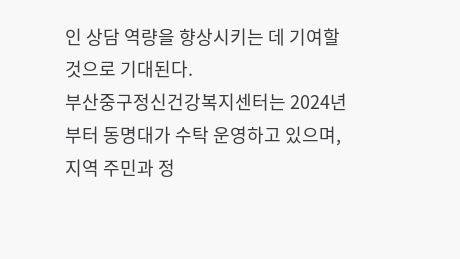인 상담 역량을 향상시키는 데 기여할 것으로 기대된다.
부산중구정신건강복지센터는 2024년부터 동명대가 수탁 운영하고 있으며, 지역 주민과 정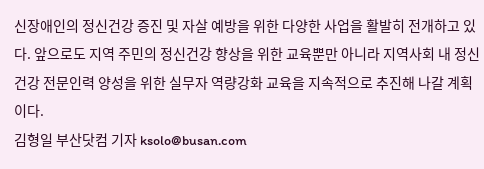신장애인의 정신건강 증진 및 자살 예방을 위한 다양한 사업을 활발히 전개하고 있다. 앞으로도 지역 주민의 정신건강 향상을 위한 교육뿐만 아니라 지역사회 내 정신건강 전문인력 양성을 위한 실무자 역량강화 교육을 지속적으로 추진해 나갈 계획이다.
김형일 부산닷컴 기자 ksolo@busan.com